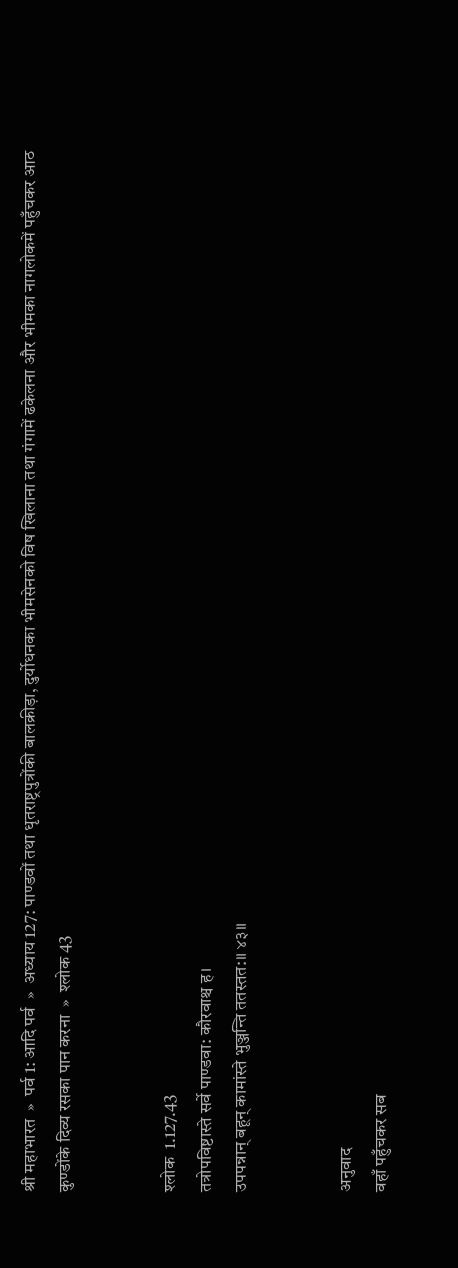श्री महाभारत  »  पर्व 1: आदि पर्व  »  अध्याय 127: पाण्डवों तथा धृतराष्ट्रपुत्रोंकी बालक्रीड़ा, दुर्योधनका भीमसेनको विष खिलाना तथा गंगामें ढकेलना और भीमका नागलोकमें पहुँचकर आठ कुण्डोंके दिव्य रसका पान करना  »  श्लोक 43


श्लोक  1.127.43
तत्रोपविष्टास्ते सर्वे पाण्डवा: कौरवाश्च ह।
उपपन्नान् बहून् कामांस्ते भुञ्जन्ति ततस्तत:॥ ४३॥


अनुवाद
वहाँ पहुँचकर सब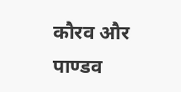कौरव और पाण्डव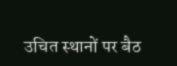उचित स्थानों पर बैठ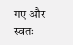गए और स्वतः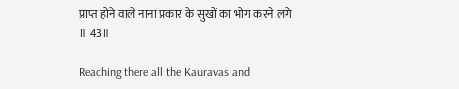प्राप्त होने वाले नाना प्रकार के सुखों का भोग करने लगे ॥ 43॥

Reaching there all the Kauravas and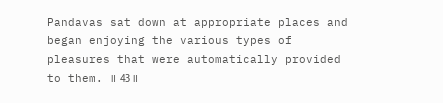Pandavas sat down at appropriate places and began enjoying the various types of pleasures that were automatically provided to them. ॥ 43॥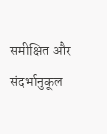समीक्षित और संदर्भानुकूल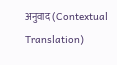अनुवाद (Contextual Translation)